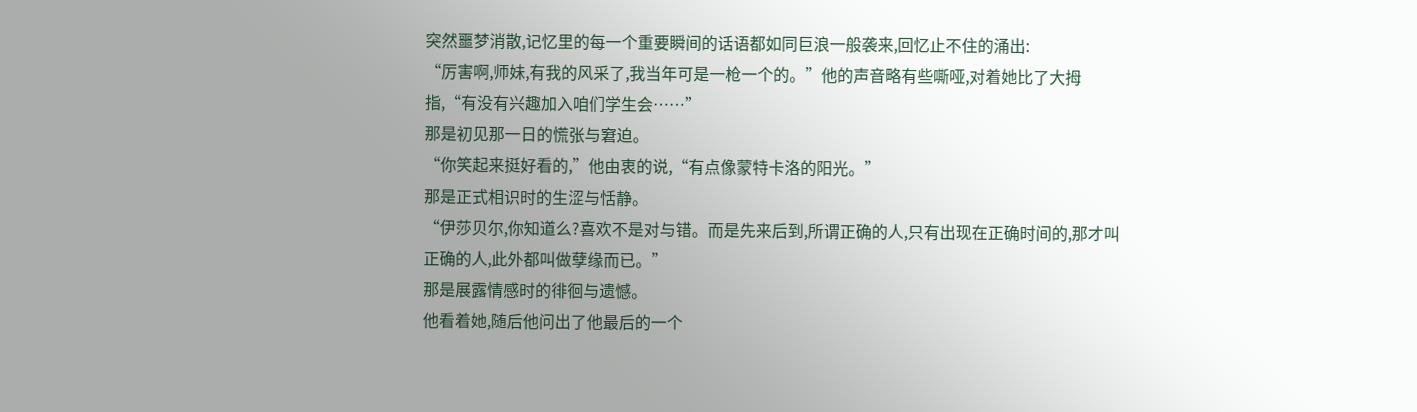突然噩梦消散,记忆里的每一个重要瞬间的话语都如同巨浪一般袭来,回忆止不住的涌出:
“厉害啊,师妹,有我的风采了,我当年可是一枪一个的。”他的声音略有些嘶哑,对着她比了大拇指,“有没有兴趣加入咱们学生会……”
那是初见那一日的慌张与窘迫。
“你笑起来挺好看的,”他由衷的说,“有点像蒙特卡洛的阳光。”
那是正式相识时的生涩与恬静。
“伊莎贝尔,你知道么?喜欢不是对与错。而是先来后到,所谓正确的人,只有出现在正确时间的,那才叫正确的人,此外都叫做孽缘而已。”
那是展露情感时的徘徊与遗憾。
他看着她,随后他问出了他最后的一个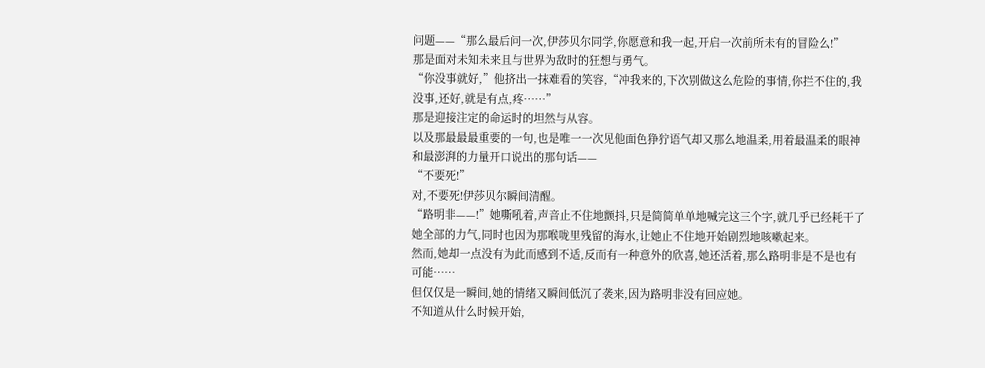问题——“那么最后问一次,伊莎贝尔同学,你愿意和我一起,开启一次前所未有的冒险么!”
那是面对未知未来且与世界为敌时的狂想与勇气。
“你没事就好,”他挤出一抹难看的笑容,“冲我来的,下次别做这么危险的事情,你拦不住的,我没事,还好,就是有点,疼……”
那是迎接注定的命运时的坦然与从容。
以及那最最最重要的一句,也是唯一一次见他面色狰狞语气却又那么地温柔,用着最温柔的眼神和最澎湃的力量开口说出的那句话——
“不要死!”
对,不要死!伊莎贝尔瞬间清醒。
“路明非——!”她嘶吼着,声音止不住地颤抖,只是简简单单地喊完这三个字,就几乎已经耗干了她全部的力气,同时也因为那喉咙里残留的海水,让她止不住地开始剧烈地咳嗽起来。
然而,她却一点没有为此而感到不适,反而有一种意外的欣喜,她还活着,那么路明非是不是也有可能……
但仅仅是一瞬间,她的情绪又瞬间低沉了袭来,因为路明非没有回应她。
不知道从什么时候开始,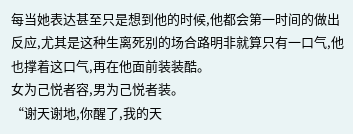每当她表达甚至只是想到他的时候,他都会第一时间的做出反应,尤其是这种生离死别的场合路明非就算只有一口气,他也撑着这口气,再在他面前装装酷。
女为己悦者容,男为己悦者装。
“谢天谢地,你醒了,我的天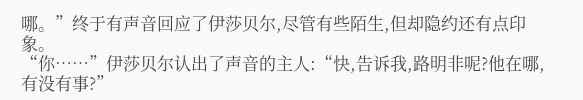哪。”终于有声音回应了伊莎贝尔,尽管有些陌生,但却隐约还有点印象。
“你……”伊莎贝尔认出了声音的主人:“快,告诉我,路明非呢?他在哪,有没有事?”